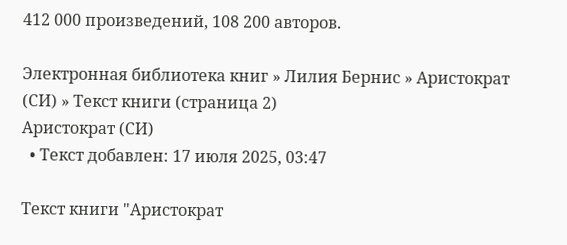412 000 произведений, 108 200 авторов.

Электронная библиотека книг » Лилия Бернис » Аристократ (СИ) » Текст книги (страница 2)
Аристократ (СИ)
  • Текст добавлен: 17 июля 2025, 03:47

Текст книги "Аристократ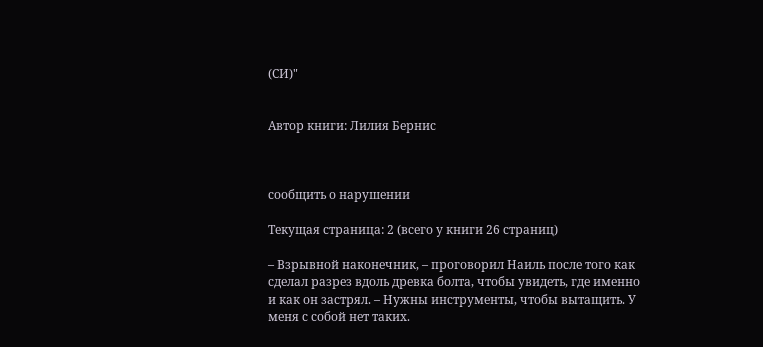(СИ)"


Автор книги: Лилия Бернис



сообщить о нарушении

Текущая страница: 2 (всего у книги 26 страниц)

– Взрывной наконечник, – проговорил Наиль после того как сделал разрез вдоль древка болта, чтобы увидеть, где именно и как он застрял. – Нужны инструменты, чтобы вытащить. У меня с собой нет таких.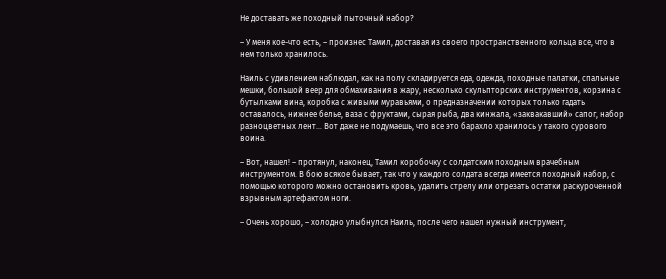Не доставать же походный пыточный набор?

– У меня кое-что есть, – произнес Тамил, доставая из своего пространственного кольца все, что в нем только хранилось.

Наиль с удивлением наблюдал, как на полу складируется еда, одежда, походные палатки, спальные мешки, большой веер для обмахивания в жару, несколько скульпторских инструментов, корзина с бутылками вина, коробка с живыми муравьями, о предназначении которых только гадать оставалось, нижнее белье, ваза с фруктами, сырая рыба, два кинжала, «заквакавший» сапог, набор разноцветных лент… Вот даже не подумаешь, что все это барахло хранилось у такого сурового воина.

– Вот, нашел! – протянул, наконец, Тамил коробочку с солдатским походным врачебным инструментом. В бою всякое бывает, так что у каждого солдата всегда имеется походный набор, с помощью которого можно остановить кровь, удалить стрелу или отрезать остатки раскуроченной взрывным артефактом ноги.

– Очень хорошо, – холодно улыбнулся Наиль, после чего нашел нужный инструмент,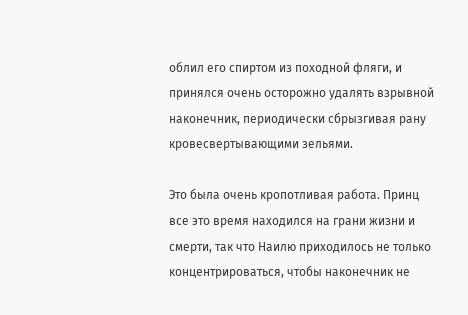облил его спиртом из походной фляги, и принялся очень осторожно удалять взрывной наконечник, периодически сбрызгивая рану кровесвертывающими зельями.

Это была очень кропотливая работа. Принц все это время находился на грани жизни и смерти, так что Наилю приходилось не только концентрироваться, чтобы наконечник не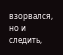взорвался, но и следить,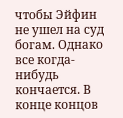чтобы Эйфин не ушел на суд богам. Однако все когда-нибудь кончается. В конце концов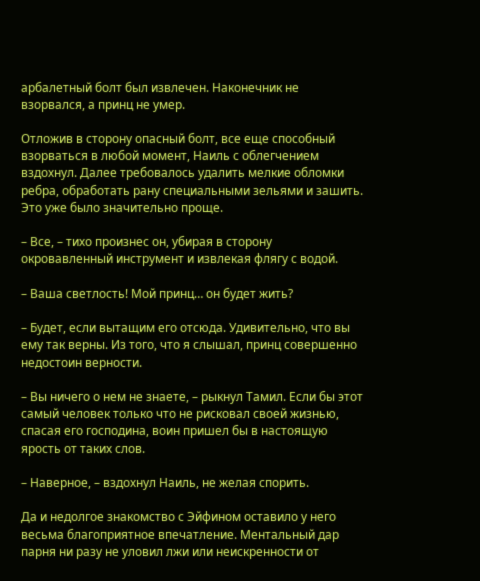арбалетный болт был извлечен. Наконечник не взорвался, а принц не умер.

Отложив в сторону опасный болт, все еще способный взорваться в любой момент, Наиль с облегчением вздохнул. Далее требовалось удалить мелкие обломки ребра, обработать рану специальными зельями и зашить. Это уже было значительно проще.

– Все, – тихо произнес он, убирая в сторону окровавленный инструмент и извлекая флягу с водой.

– Ваша светлость! Мой принц… он будет жить?

– Будет, если вытащим его отсюда. Удивительно, что вы ему так верны. Из того, что я слышал, принц совершенно недостоин верности.

– Вы ничего о нем не знаете, – рыкнул Тамил. Если бы этот самый человек только что не рисковал своей жизнью, спасая его господина, воин пришел бы в настоящую ярость от таких слов.

– Наверное, – вздохнул Наиль, не желая спорить.

Да и недолгое знакомство с Эйфином оставило у него весьма благоприятное впечатление. Ментальный дар парня ни разу не уловил лжи или неискренности от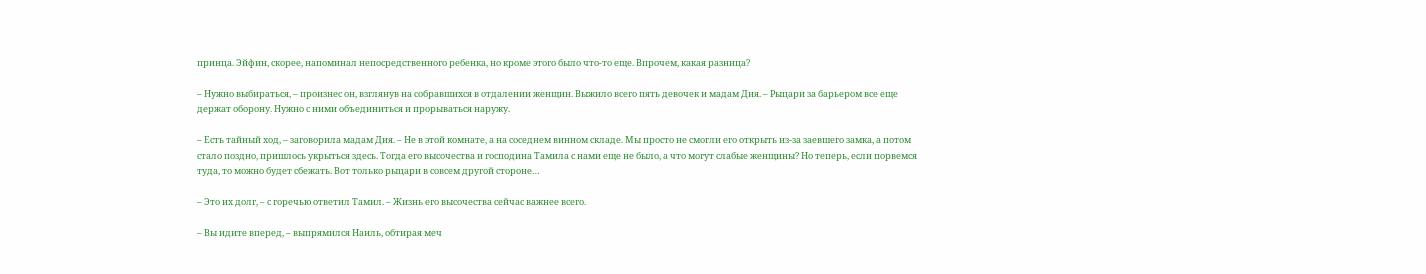принца. Эйфин, скорее, напоминал непосредственного ребенка, но кроме этого было что-то еще. Впрочем, какая разница?

– Нужно выбираться, – произнес он, взглянув на собравшихся в отдалении женщин. Выжило всего пять девочек и мадам Дия. – Рыцари за барьером все еще держат оборону. Нужно с ними объединиться и прорываться наружу.

– Есть тайный ход, – заговорила мадам Дия. – Не в этой комнате, а на соседнем винном складе. Мы просто не смогли его открыть из-за заевшего замка, а потом стало поздно, пришлось укрыться здесь. Тогда его высочества и господина Тамила с нами еще не было, а что могут слабые женщины? Но теперь, если порвемся туда, то можно будет сбежать. Вот только рыцари в совсем другой стороне…

– Это их долг, – с горечью ответил Тамил. – Жизнь его высочества сейчас важнее всего.

– Вы идите вперед, – выпрямился Наиль, обтирая меч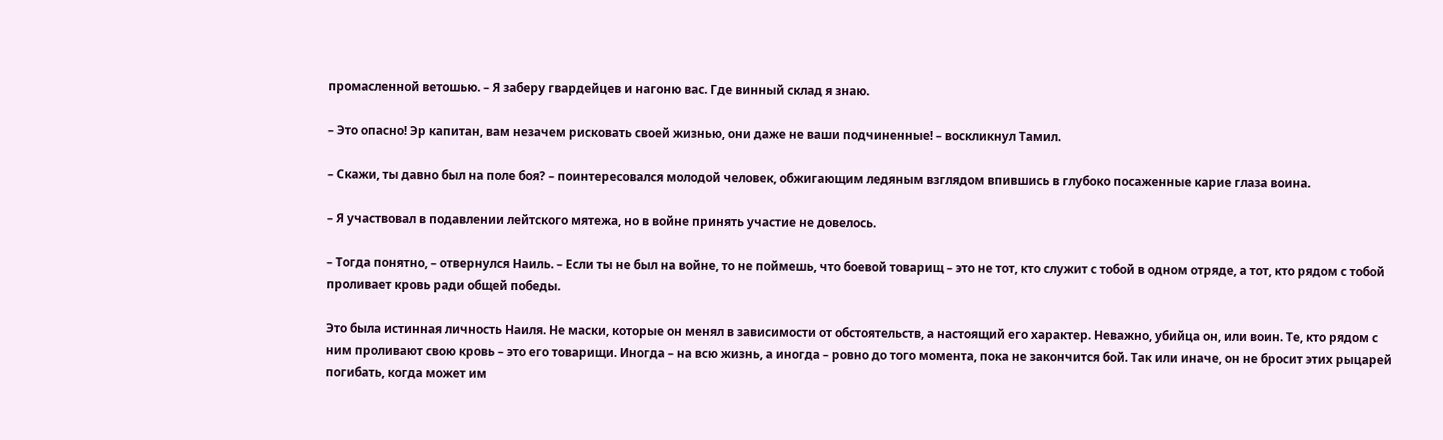промасленной ветошью. – Я заберу гвардейцев и нагоню вас. Где винный склад я знаю.

– Это опасно! Эр капитан, вам незачем рисковать своей жизнью, они даже не ваши подчиненные! – воскликнул Тамил.

– Скажи, ты давно был на поле боя? – поинтересовался молодой человек, обжигающим ледяным взглядом впившись в глубоко посаженные карие глаза воина.

– Я участвовал в подавлении лейтского мятежа, но в войне принять участие не довелось.

– Тогда понятно, – отвернулся Наиль. – Если ты не был на войне, то не поймешь, что боевой товарищ – это не тот, кто служит с тобой в одном отряде, а тот, кто рядом с тобой проливает кровь ради общей победы.

Это была истинная личность Наиля. Не маски, которые он менял в зависимости от обстоятельств, а настоящий его характер. Неважно, убийца он, или воин. Те, кто рядом с ним проливают свою кровь – это его товарищи. Иногда – на всю жизнь, а иногда – ровно до того момента, пока не закончится бой. Так или иначе, он не бросит этих рыцарей погибать, когда может им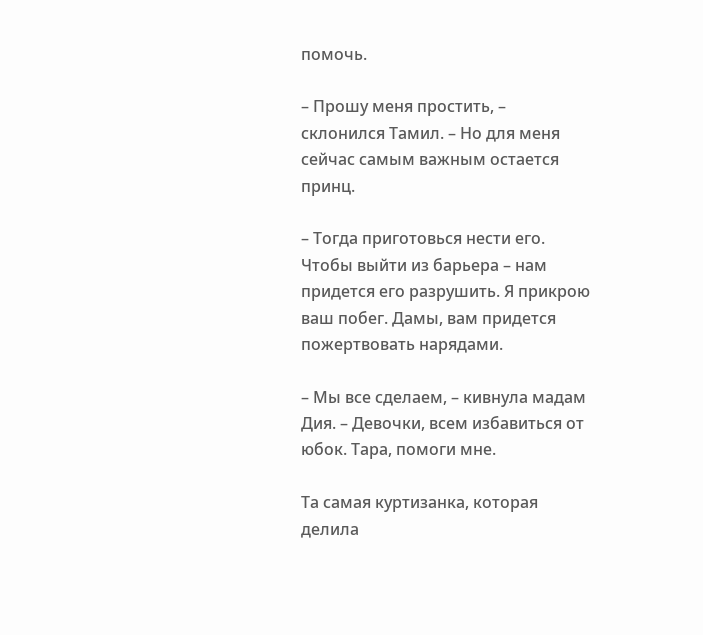помочь.

– Прошу меня простить, – склонился Тамил. – Но для меня сейчас самым важным остается принц.

– Тогда приготовься нести его. Чтобы выйти из барьера – нам придется его разрушить. Я прикрою ваш побег. Дамы, вам придется пожертвовать нарядами.

– Мы все сделаем, – кивнула мадам Дия. – Девочки, всем избавиться от юбок. Тара, помоги мне.

Та самая куртизанка, которая делила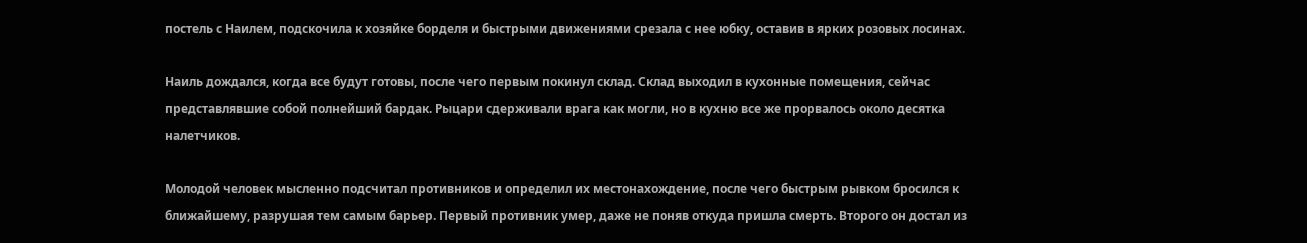постель с Наилем, подскочила к хозяйке борделя и быстрыми движениями срезала с нее юбку, оставив в ярких розовых лосинах.

Наиль дождался, когда все будут готовы, после чего первым покинул склад. Склад выходил в кухонные помещения, сейчас представлявшие собой полнейший бардак. Рыцари сдерживали врага как могли, но в кухню все же прорвалось около десятка налетчиков.

Молодой человек мысленно подсчитал противников и определил их местонахождение, после чего быстрым рывком бросился к ближайшему, разрушая тем самым барьер. Первый противник умер, даже не поняв откуда пришла смерть. Второго он достал из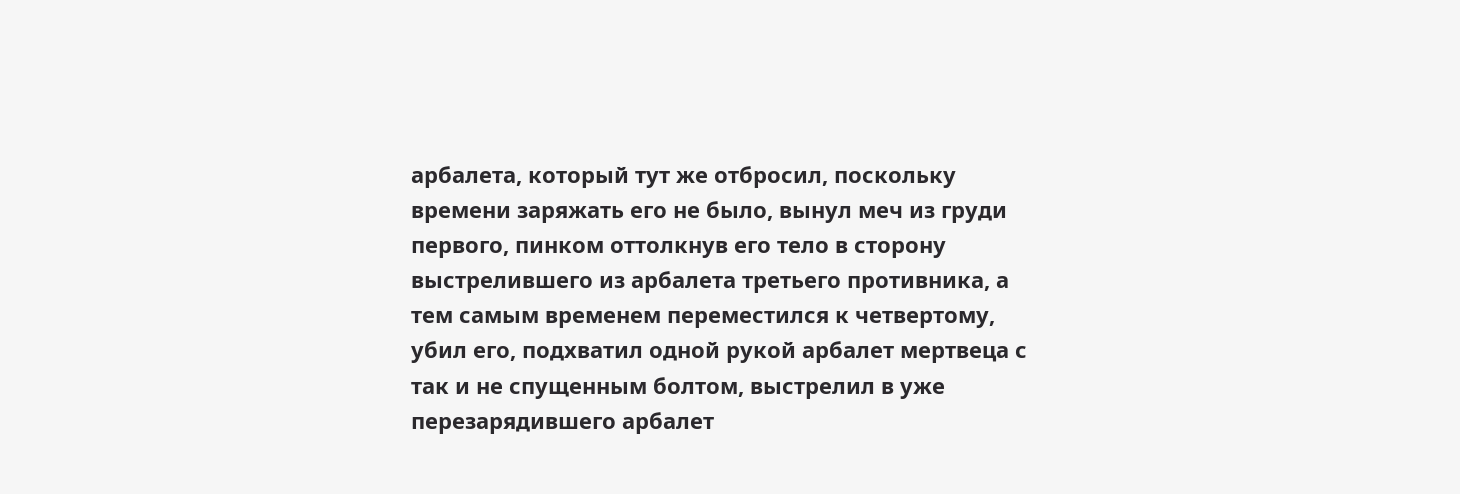арбалета, который тут же отбросил, поскольку времени заряжать его не было, вынул меч из груди первого, пинком оттолкнув его тело в сторону выстрелившего из арбалета третьего противника, а тем самым временем переместился к четвертому, убил его, подхватил одной рукой арбалет мертвеца с так и не спущенным болтом, выстрелил в уже перезарядившего арбалет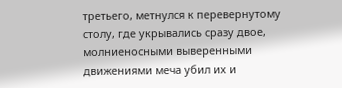третьего, метнулся к перевернутому столу, где укрывались сразу двое, молниеносными выверенными движениями меча убил их и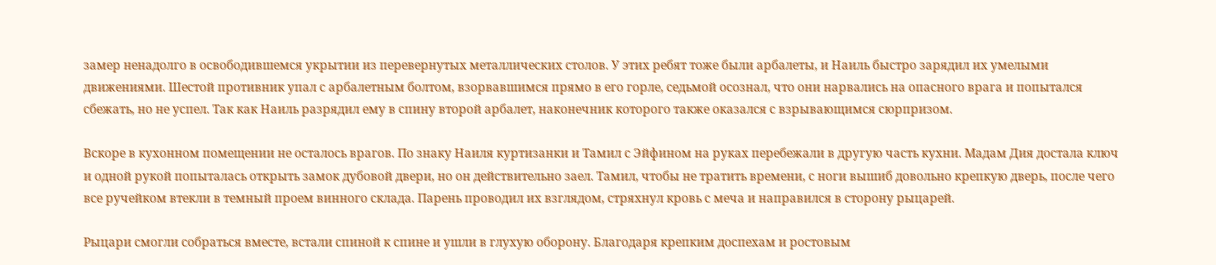замер ненадолго в освободившемся укрытии из перевернутых металлических столов. У этих ребят тоже были арбалеты, и Наиль быстро зарядил их умелыми движениями. Шестой противник упал с арбалетным болтом, взорвавшимся прямо в его горле, седьмой осознал, что они нарвались на опасного врага и попытался сбежать, но не успел. Так как Наиль разрядил ему в спину второй арбалет, наконечник которого также оказался с взрывающимся сюрпризом.

Вскоре в кухонном помещении не осталось врагов. По знаку Наиля куртизанки и Тамил с Эйфином на руках перебежали в другую часть кухни. Мадам Дия достала ключ и одной рукой попыталась открыть замок дубовой двери, но он действительно заел. Тамил, чтобы не тратить времени, с ноги вышиб довольно крепкую дверь, после чего все ручейком втекли в темный проем винного склада. Парень проводил их взглядом, стряхнул кровь с меча и направился в сторону рыцарей.

Рыцари смогли собраться вместе, встали спиной к спине и ушли в глухую оборону. Благодаря крепким доспехам и ростовым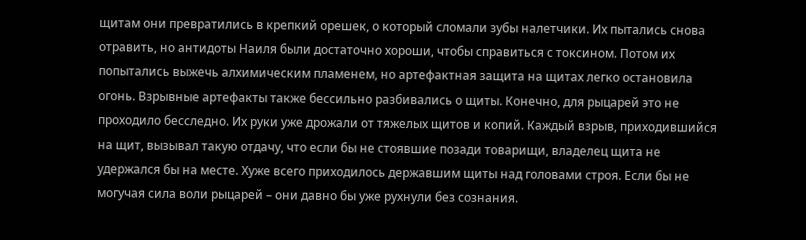щитам они превратились в крепкий орешек, о который сломали зубы налетчики. Их пытались снова отравить, но антидоты Наиля были достаточно хороши, чтобы справиться с токсином. Потом их попытались выжечь алхимическим пламенем, но артефактная защита на щитах легко остановила огонь. Взрывные артефакты также бессильно разбивались о щиты. Конечно, для рыцарей это не проходило бесследно. Их руки уже дрожали от тяжелых щитов и копий. Каждый взрыв, приходившийся на щит, вызывал такую отдачу, что если бы не стоявшие позади товарищи, владелец щита не удержался бы на месте. Хуже всего приходилось державшим щиты над головами строя. Если бы не могучая сила воли рыцарей – они давно бы уже рухнули без сознания.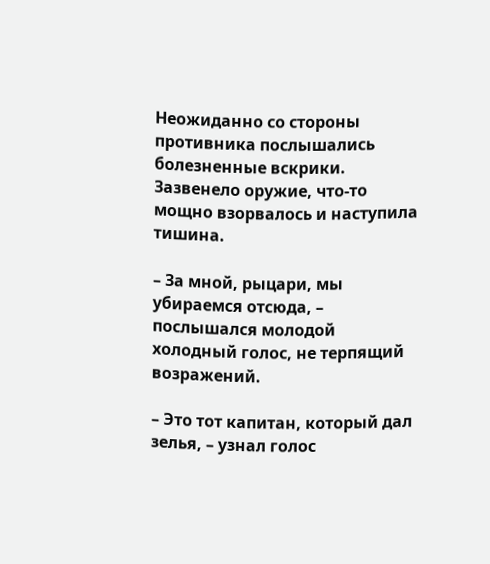Неожиданно со стороны противника послышались болезненные вскрики. Зазвенело оружие, что-то мощно взорвалось и наступила тишина.

– За мной, рыцари, мы убираемся отсюда, – послышался молодой холодный голос, не терпящий возражений.

– Это тот капитан, который дал зелья, – узнал голос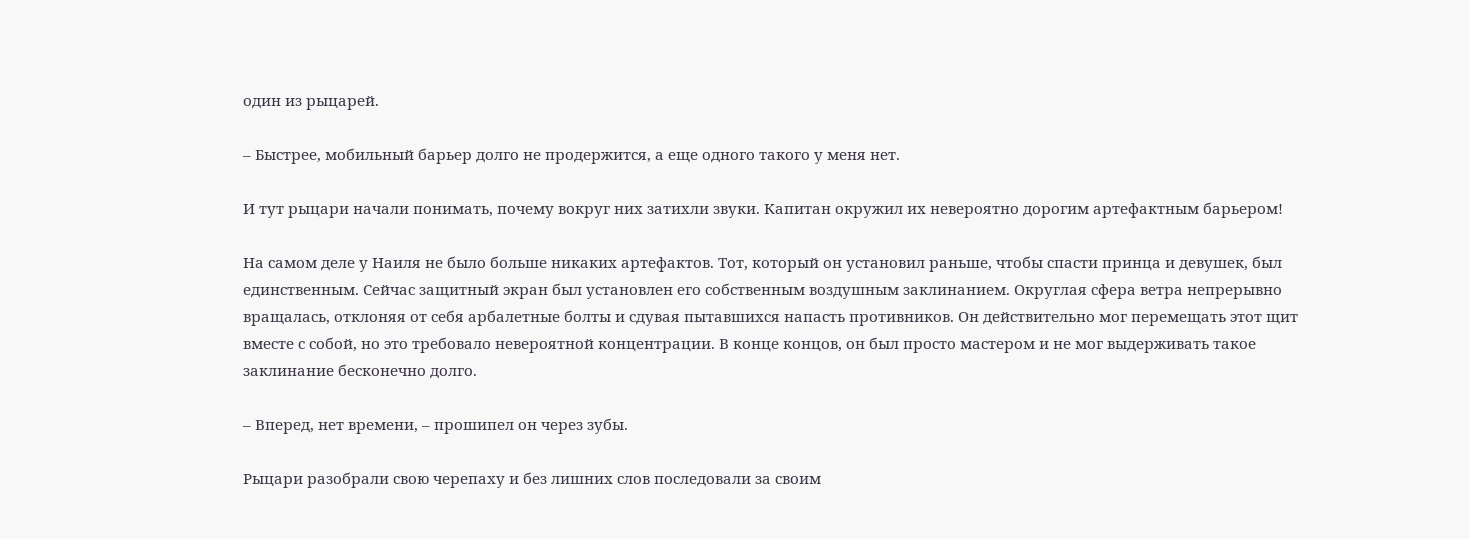один из рыцарей.

– Быстрее, мобильный барьер долго не продержится, а еще одного такого у меня нет.

И тут рыцари начали понимать, почему вокруг них затихли звуки. Капитан окружил их невероятно дорогим артефактным барьером!

На самом деле у Наиля не было больше никаких артефактов. Тот, который он установил раньше, чтобы спасти принца и девушек, был единственным. Сейчас защитный экран был установлен его собственным воздушным заклинанием. Округлая сфера ветра непрерывно вращалась, отклоняя от себя арбалетные болты и сдувая пытавшихся напасть противников. Он действительно мог перемещать этот щит вместе с собой, но это требовало невероятной концентрации. В конце концов, он был просто мастером и не мог выдерживать такое заклинание бесконечно долго.

– Вперед, нет времени, – прошипел он через зубы.

Рыцари разобрали свою черепаху и без лишних слов последовали за своим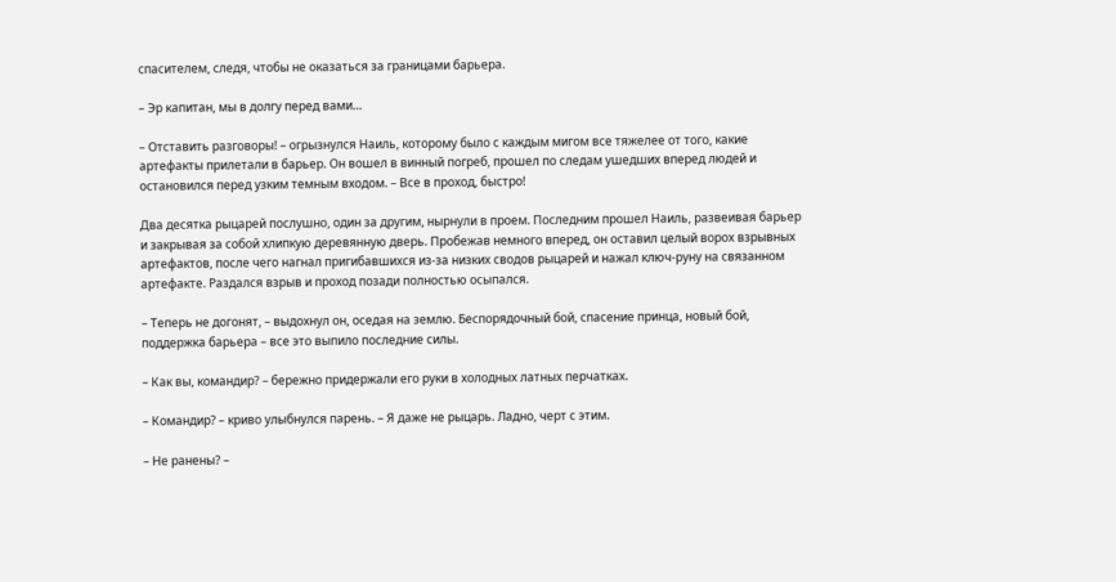спасителем, следя, чтобы не оказаться за границами барьера.

– Эр капитан, мы в долгу перед вами…

– Отставить разговоры! – огрызнулся Наиль, которому было с каждым мигом все тяжелее от того, какие артефакты прилетали в барьер. Он вошел в винный погреб, прошел по следам ушедших вперед людей и остановился перед узким темным входом. – Все в проход, быстро!

Два десятка рыцарей послушно, один за другим, нырнули в проем. Последним прошел Наиль, развеивая барьер и закрывая за собой хлипкую деревянную дверь. Пробежав немного вперед, он оставил целый ворох взрывных артефактов, после чего нагнал пригибавшихся из-за низких сводов рыцарей и нажал ключ-руну на связанном артефакте. Раздался взрыв и проход позади полностью осыпался.

– Теперь не догонят, – выдохнул он, оседая на землю. Беспорядочный бой, спасение принца, новый бой, поддержка барьера – все это выпило последние силы.

– Как вы, командир? – бережно придержали его руки в холодных латных перчатках.

– Командир? – криво улыбнулся парень. – Я даже не рыцарь. Ладно, черт с этим.

– Не ранены? –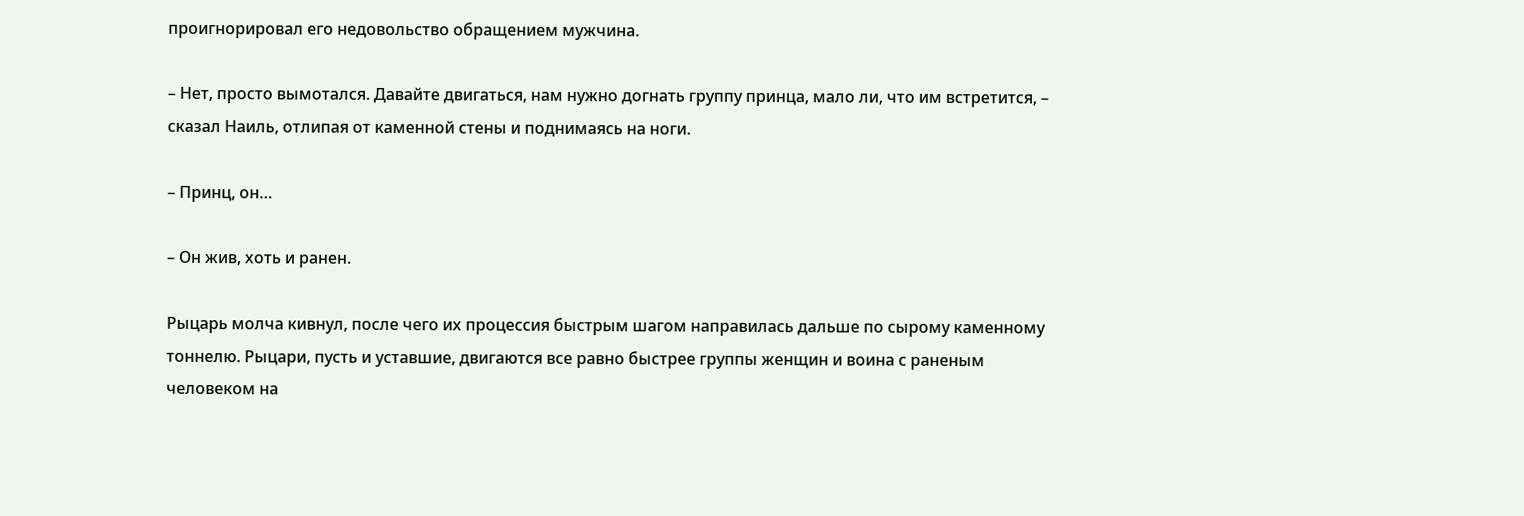проигнорировал его недовольство обращением мужчина.

– Нет, просто вымотался. Давайте двигаться, нам нужно догнать группу принца, мало ли, что им встретится, – сказал Наиль, отлипая от каменной стены и поднимаясь на ноги.

– Принц, он…

– Он жив, хоть и ранен.

Рыцарь молча кивнул, после чего их процессия быстрым шагом направилась дальше по сырому каменному тоннелю. Рыцари, пусть и уставшие, двигаются все равно быстрее группы женщин и воина с раненым человеком на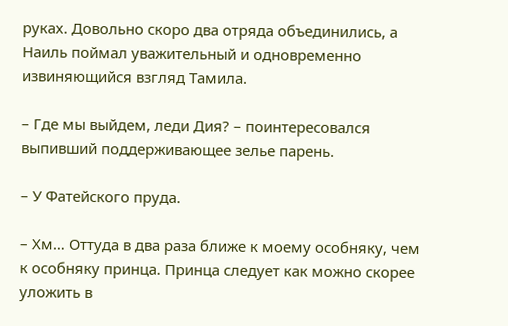руках. Довольно скоро два отряда объединились, а Наиль поймал уважительный и одновременно извиняющийся взгляд Тамила.

– Где мы выйдем, леди Дия? – поинтересовался выпивший поддерживающее зелье парень.

– У Фатейского пруда.

– Хм… Оттуда в два раза ближе к моему особняку, чем к особняку принца. Принца следует как можно скорее уложить в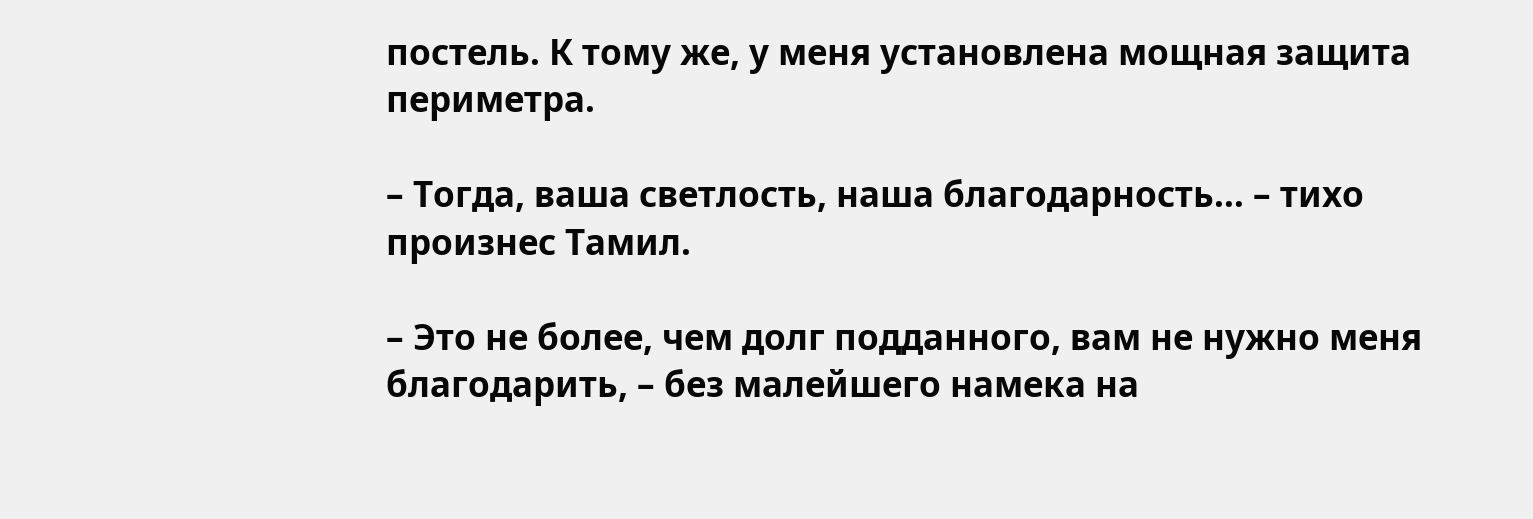постель. К тому же, у меня установлена мощная защита периметра.

– Тогда, ваша светлость, наша благодарность… – тихо произнес Тамил.

– Это не более, чем долг подданного, вам не нужно меня благодарить, – без малейшего намека на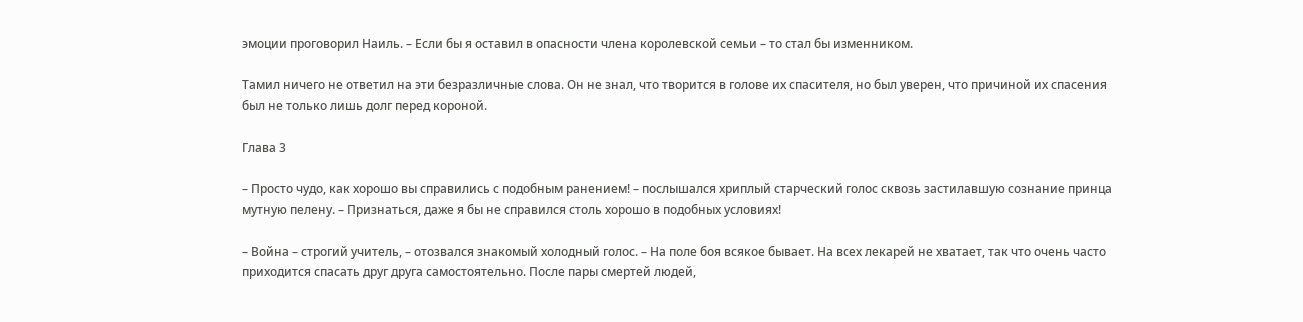эмоции проговорил Наиль. – Если бы я оставил в опасности члена королевской семьи – то стал бы изменником.

Тамил ничего не ответил на эти безразличные слова. Он не знал, что творится в голове их спасителя, но был уверен, что причиной их спасения был не только лишь долг перед короной.

Глава 3

– Просто чудо, как хорошо вы справились с подобным ранением! – послышался хриплый старческий голос сквозь застилавшую сознание принца мутную пелену. – Признаться, даже я бы не справился столь хорошо в подобных условиях!

– Война – строгий учитель, – отозвался знакомый холодный голос. – На поле боя всякое бывает. На всех лекарей не хватает, так что очень часто приходится спасать друг друга самостоятельно. После пары смертей людей,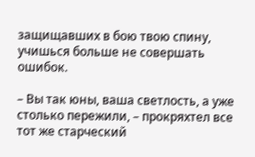защищавших в бою твою спину, учишься больше не совершать ошибок.

– Вы так юны, ваша светлость, а уже столько пережили, – прокряхтел все тот же старческий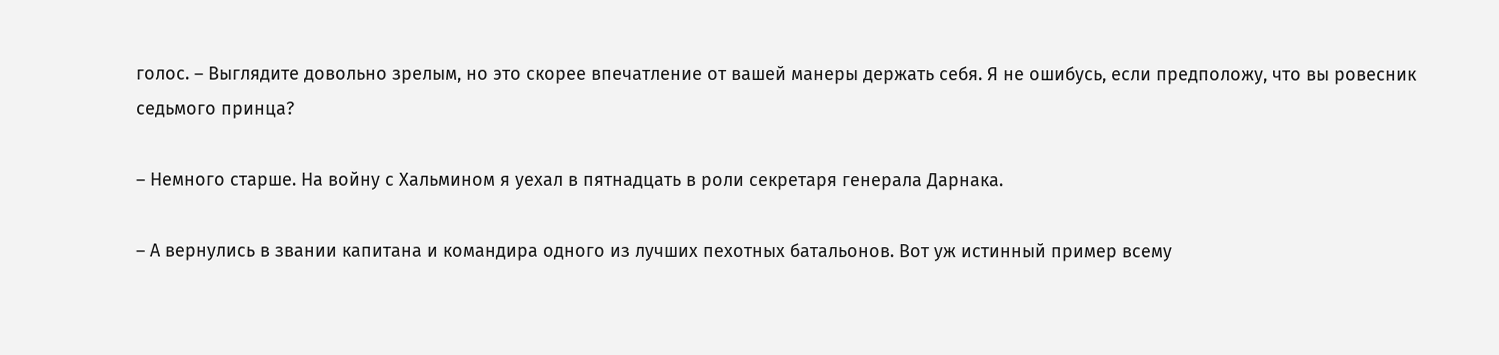голос. – Выглядите довольно зрелым, но это скорее впечатление от вашей манеры держать себя. Я не ошибусь, если предположу, что вы ровесник седьмого принца?

– Немного старше. На войну с Хальмином я уехал в пятнадцать в роли секретаря генерала Дарнака.

– А вернулись в звании капитана и командира одного из лучших пехотных батальонов. Вот уж истинный пример всему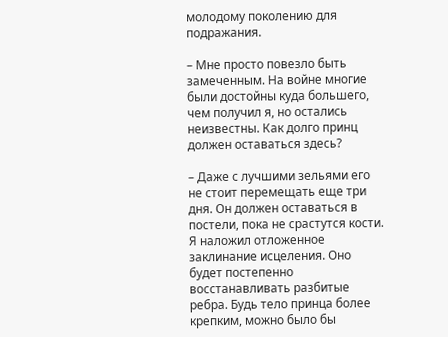молодому поколению для подражания.

– Мне просто повезло быть замеченным. На войне многие были достойны куда большего, чем получил я, но остались неизвестны. Как долго принц должен оставаться здесь?

– Даже с лучшими зельями его не стоит перемещать еще три дня. Он должен оставаться в постели, пока не срастутся кости. Я наложил отложенное заклинание исцеления. Оно будет постепенно восстанавливать разбитые ребра. Будь тело принца более крепким, можно было бы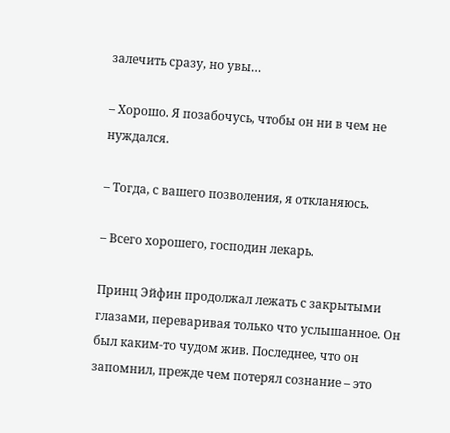залечить сразу, но увы…

– Хорошо. Я позабочусь, чтобы он ни в чем не нуждался.

– Тогда, с вашего позволения, я откланяюсь.

– Всего хорошего, господин лекарь.

Принц Эйфин продолжал лежать с закрытыми глазами, переваривая только что услышанное. Он был каким-то чудом жив. Последнее, что он запомнил, прежде чем потерял сознание – это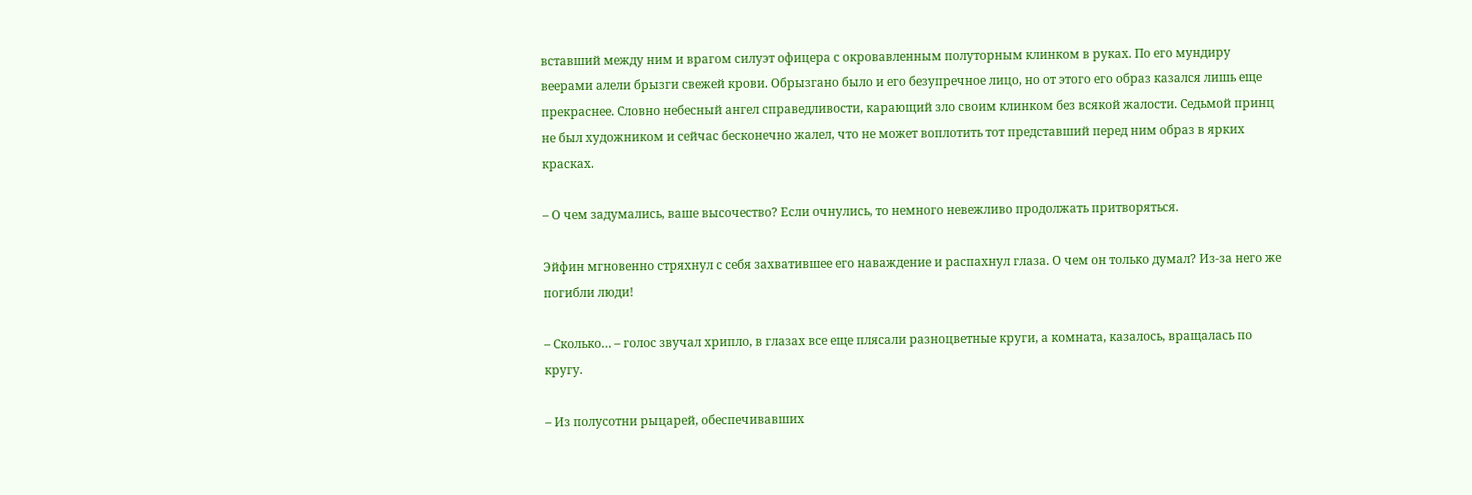вставший между ним и врагом силуэт офицера с окровавленным полуторным клинком в руках. По его мундиру веерами алели брызги свежей крови. Обрызгано было и его безупречное лицо, но от этого его образ казался лишь еще прекраснее. Словно небесный ангел справедливости, карающий зло своим клинком без всякой жалости. Седьмой принц не был художником и сейчас бесконечно жалел, что не может воплотить тот представший перед ним образ в ярких красках.

– О чем задумались, ваше высочество? Если очнулись, то немного невежливо продолжать притворяться.

Эйфин мгновенно стряхнул с себя захватившее его наваждение и распахнул глаза. О чем он только думал? Из-за него же погибли люди!

– Сколько… – голос звучал хрипло, в глазах все еще плясали разноцветные круги, а комната, казалось, вращалась по кругу.

– Из полусотни рыцарей, обеспечивавших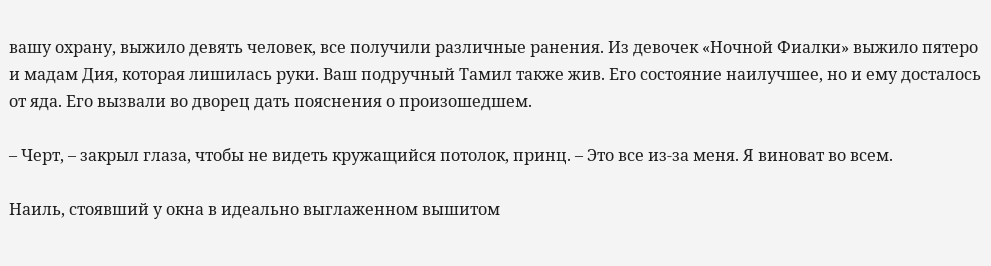вашу охрану, выжило девять человек, все получили различные ранения. Из девочек «Ночной Фиалки» выжило пятеро и мадам Дия, которая лишилась руки. Ваш подручный Тамил также жив. Его состояние наилучшее, но и ему досталось от яда. Его вызвали во дворец дать пояснения о произошедшем.

– Черт, – закрыл глаза, чтобы не видеть кружащийся потолок, принц. – Это все из-за меня. Я виноват во всем.

Наиль, стоявший у окна в идеально выглаженном вышитом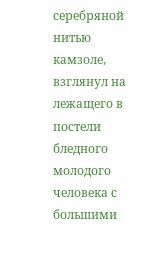серебряной нитью камзоле, взглянул на лежащего в постели бледного молодого человека с большими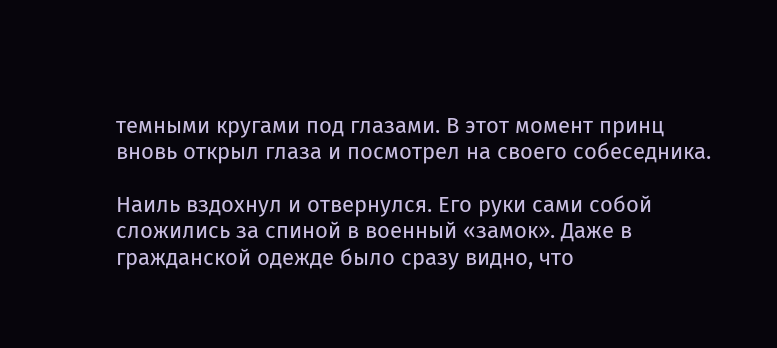темными кругами под глазами. В этот момент принц вновь открыл глаза и посмотрел на своего собеседника.

Наиль вздохнул и отвернулся. Его руки сами собой сложились за спиной в военный «замок». Даже в гражданской одежде было сразу видно, что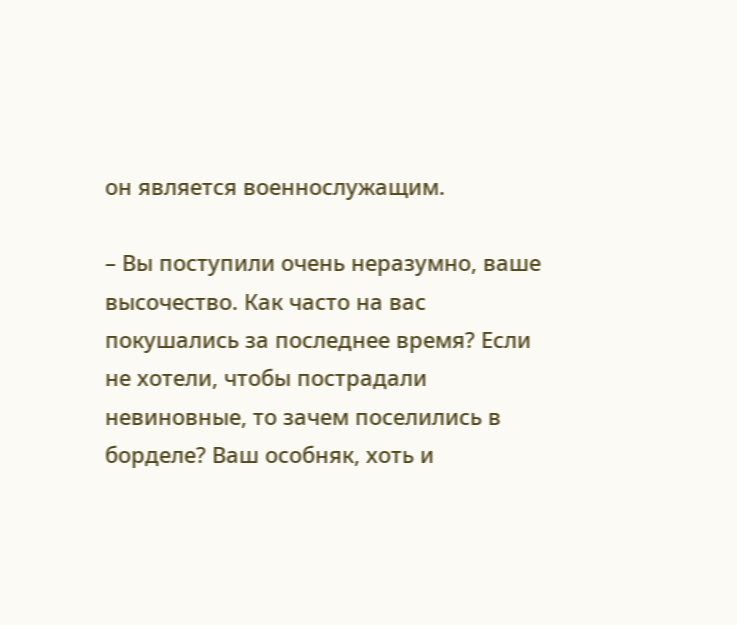он является военнослужащим.

– Вы поступили очень неразумно, ваше высочество. Как часто на вас покушались за последнее время? Если не хотели, чтобы пострадали невиновные, то зачем поселились в борделе? Ваш особняк, хоть и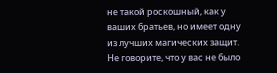не такой роскошный, как у ваших братьев, но имеет одну из лучших магических защит. Не говорите, что у вас не было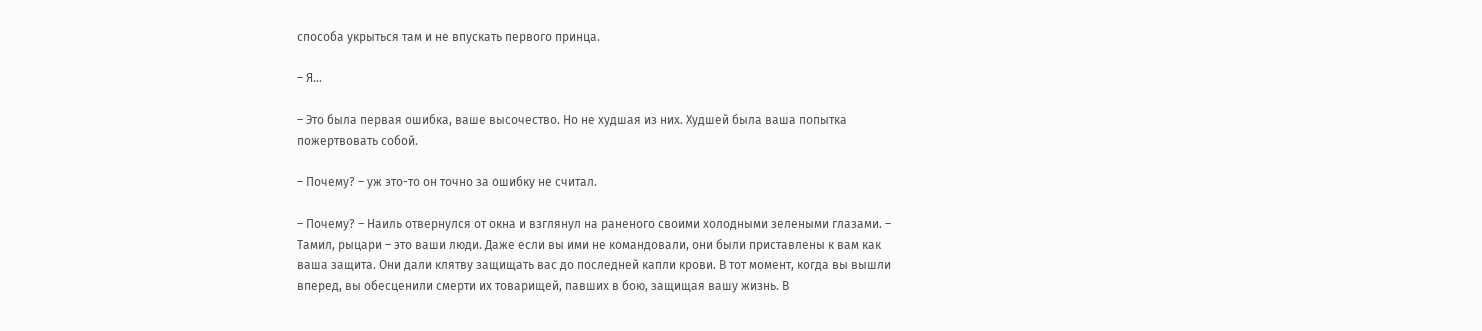способа укрыться там и не впускать первого принца.

– Я…

– Это была первая ошибка, ваше высочество. Но не худшая из них. Худшей была ваша попытка пожертвовать собой.

– Почему? – уж это-то он точно за ошибку не считал.

– Почему? – Наиль отвернулся от окна и взглянул на раненого своими холодными зелеными глазами. – Тамил, рыцари – это ваши люди. Даже если вы ими не командовали, они были приставлены к вам как ваша защита. Они дали клятву защищать вас до последней капли крови. В тот момент, когда вы вышли вперед, вы обесценили смерти их товарищей, павших в бою, защищая вашу жизнь. В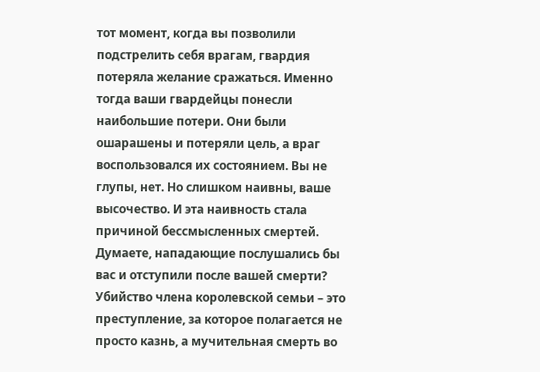тот момент, когда вы позволили подстрелить себя врагам, гвардия потеряла желание сражаться. Именно тогда ваши гвардейцы понесли наибольшие потери. Они были ошарашены и потеряли цель, а враг воспользовался их состоянием. Вы не глупы, нет. Но слишком наивны, ваше высочество. И эта наивность стала причиной бессмысленных смертей. Думаете, нападающие послушались бы вас и отступили после вашей смерти? Убийство члена королевской семьи – это преступление, за которое полагается не просто казнь, а мучительная смерть во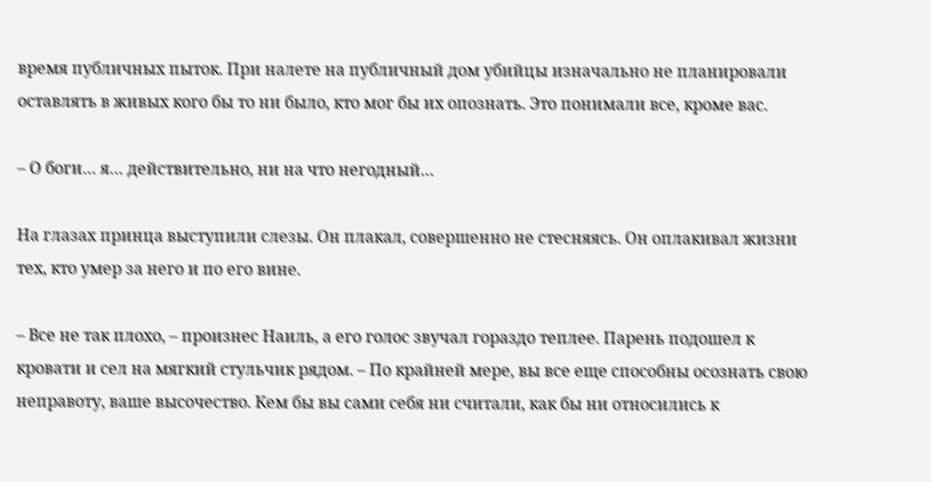время публичных пыток. При налете на публичный дом убийцы изначально не планировали оставлять в живых кого бы то ни было, кто мог бы их опознать. Это понимали все, кроме вас.

– О боги… я… действительно, ни на что негодный…

На глазах принца выступили слезы. Он плакал, совершенно не стесняясь. Он оплакивал жизни тех, кто умер за него и по его вине.

– Все не так плохо, – произнес Наиль, а его голос звучал гораздо теплее. Парень подошел к кровати и сел на мягкий стульчик рядом. – По крайней мере, вы все еще способны осознать свою неправоту, ваше высочество. Кем бы вы сами себя ни считали, как бы ни относились к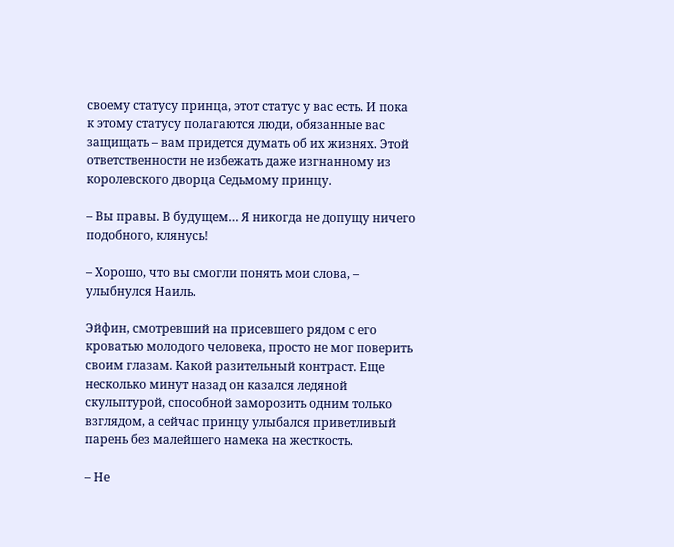своему статусу принца, этот статус у вас есть. И пока к этому статусу полагаются люди, обязанные вас защищать – вам придется думать об их жизнях. Этой ответственности не избежать даже изгнанному из королевского дворца Седьмому принцу.

– Вы правы. В будущем… Я никогда не допущу ничего подобного, клянусь!

– Хорошо, что вы смогли понять мои слова, – улыбнулся Наиль.

Эйфин, смотревший на присевшего рядом с его кроватью молодого человека, просто не мог поверить своим глазам. Какой разительный контраст. Еще несколько минут назад он казался ледяной скульптурой, способной заморозить одним только взглядом, а сейчас принцу улыбался приветливый парень без малейшего намека на жесткость.

– Не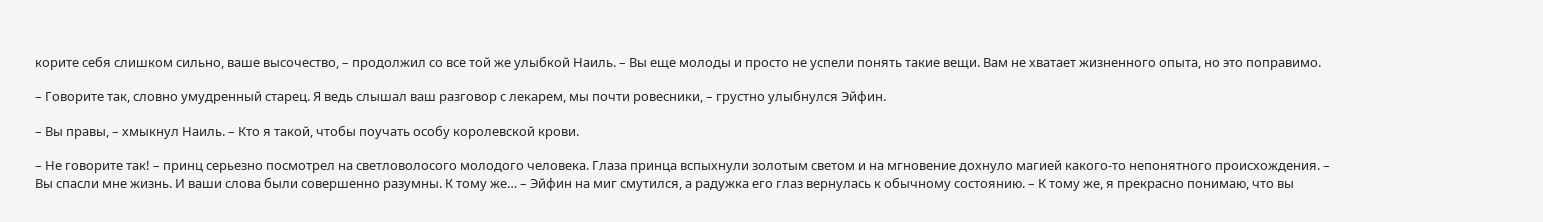корите себя слишком сильно, ваше высочество, – продолжил со все той же улыбкой Наиль. – Вы еще молоды и просто не успели понять такие вещи. Вам не хватает жизненного опыта, но это поправимо.

– Говорите так, словно умудренный старец. Я ведь слышал ваш разговор с лекарем, мы почти ровесники, – грустно улыбнулся Эйфин.

– Вы правы, – хмыкнул Наиль. – Кто я такой, чтобы поучать особу королевской крови.

– Не говорите так! – принц серьезно посмотрел на светловолосого молодого человека. Глаза принца вспыхнули золотым светом и на мгновение дохнуло магией какого-то непонятного происхождения. – Вы спасли мне жизнь. И ваши слова были совершенно разумны. К тому же… – Эйфин на миг смутился, а радужка его глаз вернулась к обычному состоянию. – К тому же, я прекрасно понимаю, что вы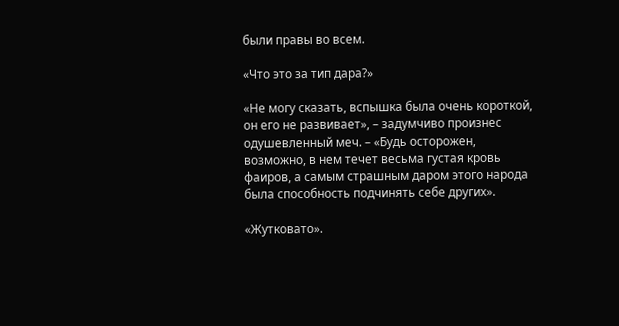были правы во всем.

«Что это за тип дара?»

«Не могу сказать, вспышка была очень короткой, он его не развивает», – задумчиво произнес одушевленный меч. – «Будь осторожен, возможно, в нем течет весьма густая кровь фаиров, а самым страшным даром этого народа была способность подчинять себе других».

«Жутковато».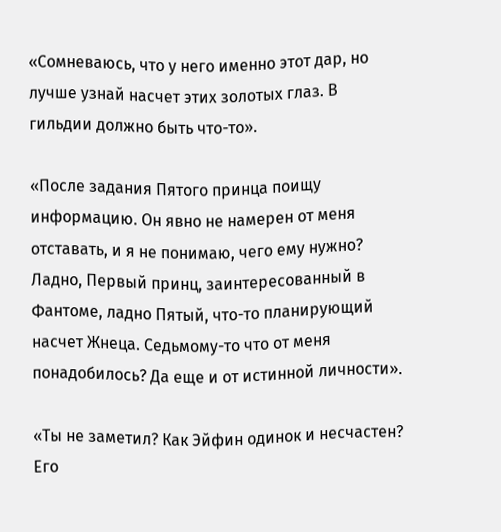«Сомневаюсь, что у него именно этот дар, но лучше узнай насчет этих золотых глаз. В гильдии должно быть что-то».

«После задания Пятого принца поищу информацию. Он явно не намерен от меня отставать, и я не понимаю, чего ему нужно? Ладно, Первый принц, заинтересованный в Фантоме, ладно Пятый, что-то планирующий насчет Жнеца. Седьмому-то что от меня понадобилось? Да еще и от истинной личности».

«Ты не заметил? Как Эйфин одинок и несчастен? Его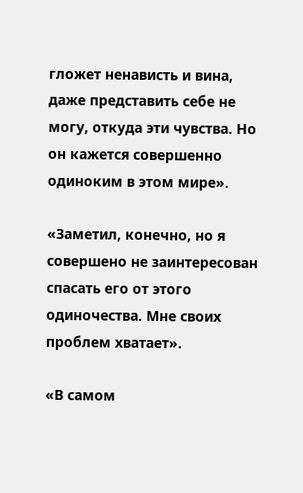гложет ненависть и вина, даже представить себе не могу, откуда эти чувства. Но он кажется совершенно одиноким в этом мире».

«Заметил, конечно, но я совершено не заинтересован спасать его от этого одиночества. Мне своих проблем хватает».

«В самом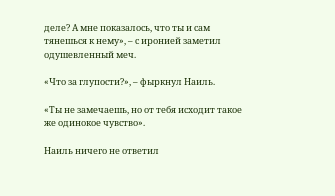деле? А мне показалось, что ты и сам тянешься к нему», – с иронией заметил одушевленный меч.

«Что за глупости?», – фыркнул Наиль.

«Ты не замечаешь, но от тебя исходит такое же одинокое чувство».

Наиль ничего не ответил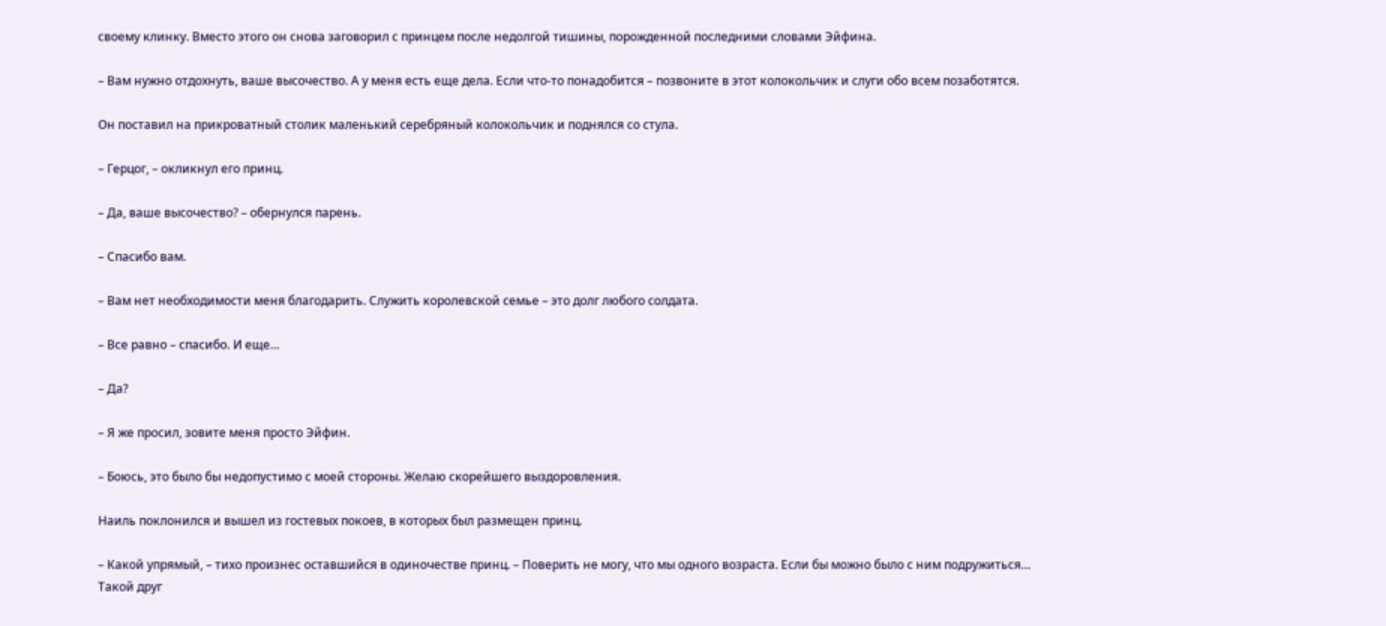своему клинку. Вместо этого он снова заговорил с принцем после недолгой тишины, порожденной последними словами Эйфина.

– Вам нужно отдохнуть, ваше высочество. А у меня есть еще дела. Если что-то понадобится – позвоните в этот колокольчик и слуги обо всем позаботятся.

Он поставил на прикроватный столик маленький серебряный колокольчик и поднялся со стула.

– Герцог, – окликнул его принц.

– Да, ваше высочество? – обернулся парень.

– Спасибо вам.

– Вам нет необходимости меня благодарить. Служить королевской семье – это долг любого солдата.

– Все равно – спасибо. И еще…

– Да?

– Я же просил, зовите меня просто Эйфин.

– Боюсь, это было бы недопустимо с моей стороны. Желаю скорейшего выздоровления.

Наиль поклонился и вышел из гостевых покоев, в которых был размещен принц.

– Какой упрямый, – тихо произнес оставшийся в одиночестве принц. – Поверить не могу, что мы одного возраста. Если бы можно было с ним подружиться… Такой друг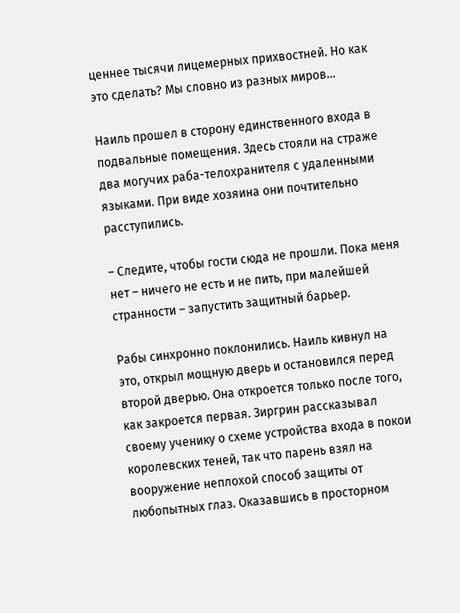ценнее тысячи лицемерных прихвостней. Но как это сделать? Мы словно из разных миров…

Наиль прошел в сторону единственного входа в подвальные помещения. Здесь стояли на страже два могучих раба-телохранителя с удаленными языками. При виде хозяина они почтительно расступились.

– Следите, чтобы гости сюда не прошли. Пока меня нет – ничего не есть и не пить, при малейшей странности – запустить защитный барьер.

Рабы синхронно поклонились. Наиль кивнул на это, открыл мощную дверь и остановился перед второй дверью. Она откроется только после того, как закроется первая. Зиргрин рассказывал своему ученику о схеме устройства входа в покои королевских теней, так что парень взял на вооружение неплохой способ защиты от любопытных глаз. Оказавшись в просторном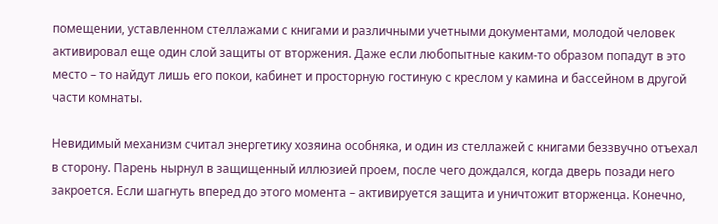помещении, уставленном стеллажами с книгами и различными учетными документами, молодой человек активировал еще один слой защиты от вторжения. Даже если любопытные каким-то образом попадут в это место – то найдут лишь его покои, кабинет и просторную гостиную с креслом у камина и бассейном в другой части комнаты.

Невидимый механизм считал энергетику хозяина особняка, и один из стеллажей с книгами беззвучно отъехал в сторону. Парень нырнул в защищенный иллюзией проем, после чего дождался, когда дверь позади него закроется. Если шагнуть вперед до этого момента – активируется защита и уничтожит вторженца. Конечно,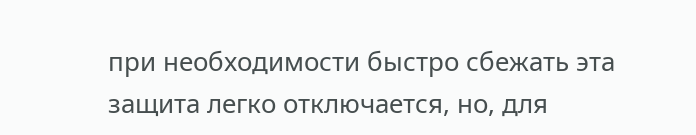при необходимости быстро сбежать эта защита легко отключается, но, для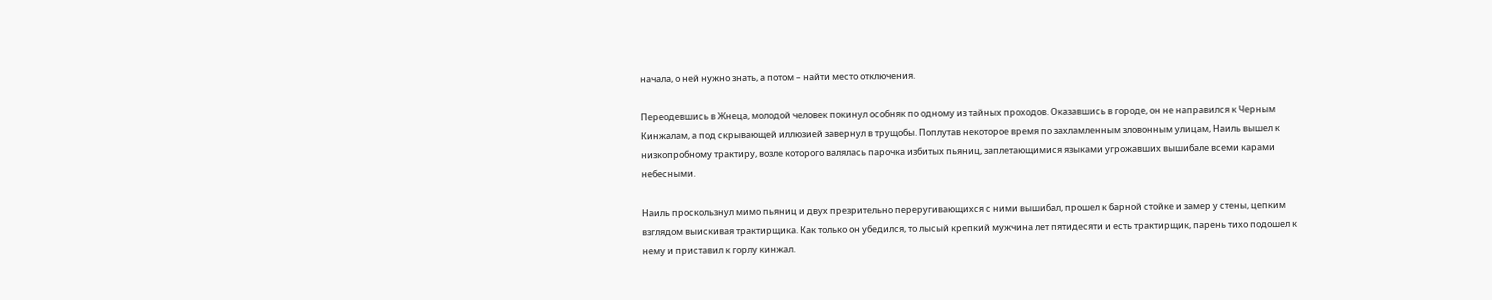начала, о ней нужно знать, а потом – найти место отключения.

Переодевшись в Жнеца, молодой человек покинул особняк по одному из тайных проходов. Оказавшись в городе, он не направился к Черным Кинжалам, а под скрывающей иллюзией завернул в трущобы. Поплутав некоторое время по захламленным зловонным улицам, Наиль вышел к низкопробному трактиру, возле которого валялась парочка избитых пьяниц, заплетающимися языками угрожавших вышибале всеми карами небесными.

Наиль проскользнул мимо пьяниц и двух презрительно переругивающихся с ними вышибал, прошел к барной стойке и замер у стены, цепким взглядом выискивая трактирщика. Как только он убедился, то лысый крепкий мужчина лет пятидесяти и есть трактирщик, парень тихо подошел к нему и приставил к горлу кинжал.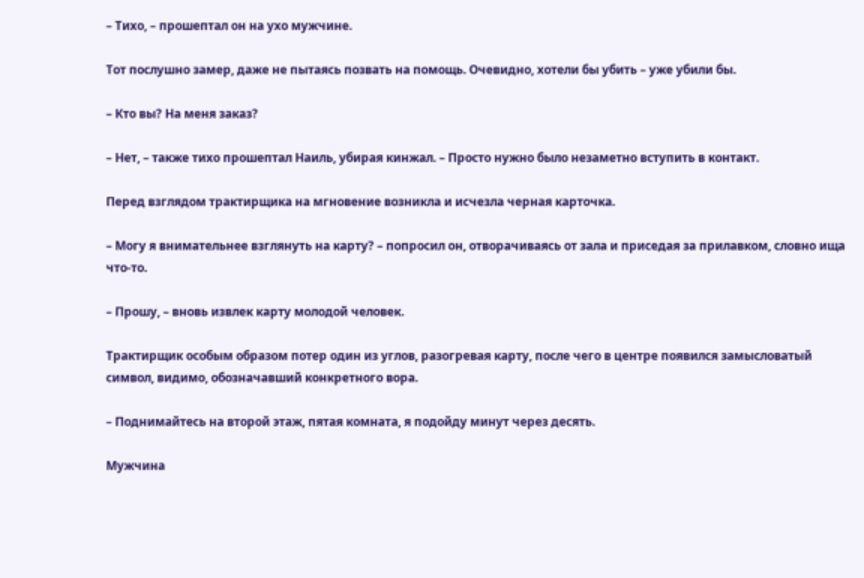– Тихо, – прошептал он на ухо мужчине.

Тот послушно замер, даже не пытаясь позвать на помощь. Очевидно, хотели бы убить – уже убили бы.

– Кто вы? На меня заказ?

– Нет, – также тихо прошептал Наиль, убирая кинжал. – Просто нужно было незаметно вступить в контакт.

Перед взглядом трактирщика на мгновение возникла и исчезла черная карточка.

– Могу я внимательнее взглянуть на карту? – попросил он, отворачиваясь от зала и приседая за прилавком, словно ища что-то.

– Прошу, – вновь извлек карту молодой человек.

Трактирщик особым образом потер один из углов, разогревая карту, после чего в центре появился замысловатый символ, видимо, обозначавший конкретного вора.

– Поднимайтесь на второй этаж, пятая комната, я подойду минут через десять.

Мужчина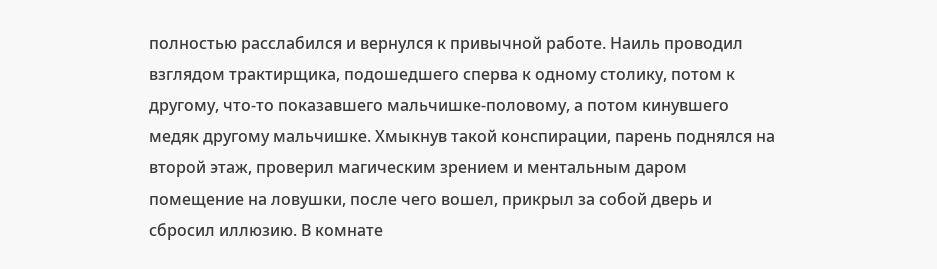полностью расслабился и вернулся к привычной работе. Наиль проводил взглядом трактирщика, подошедшего сперва к одному столику, потом к другому, что-то показавшего мальчишке-половому, а потом кинувшего медяк другому мальчишке. Хмыкнув такой конспирации, парень поднялся на второй этаж, проверил магическим зрением и ментальным даром помещение на ловушки, после чего вошел, прикрыл за собой дверь и сбросил иллюзию. В комнате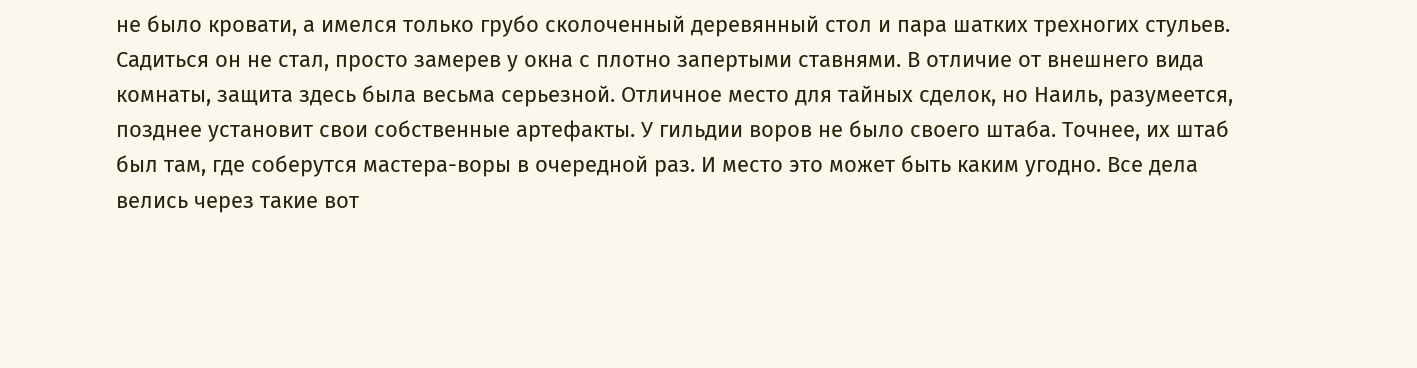не было кровати, а имелся только грубо сколоченный деревянный стол и пара шатких трехногих стульев. Садиться он не стал, просто замерев у окна с плотно запертыми ставнями. В отличие от внешнего вида комнаты, защита здесь была весьма серьезной. Отличное место для тайных сделок, но Наиль, разумеется, позднее установит свои собственные артефакты. У гильдии воров не было своего штаба. Точнее, их штаб был там, где соберутся мастера-воры в очередной раз. И место это может быть каким угодно. Все дела велись через такие вот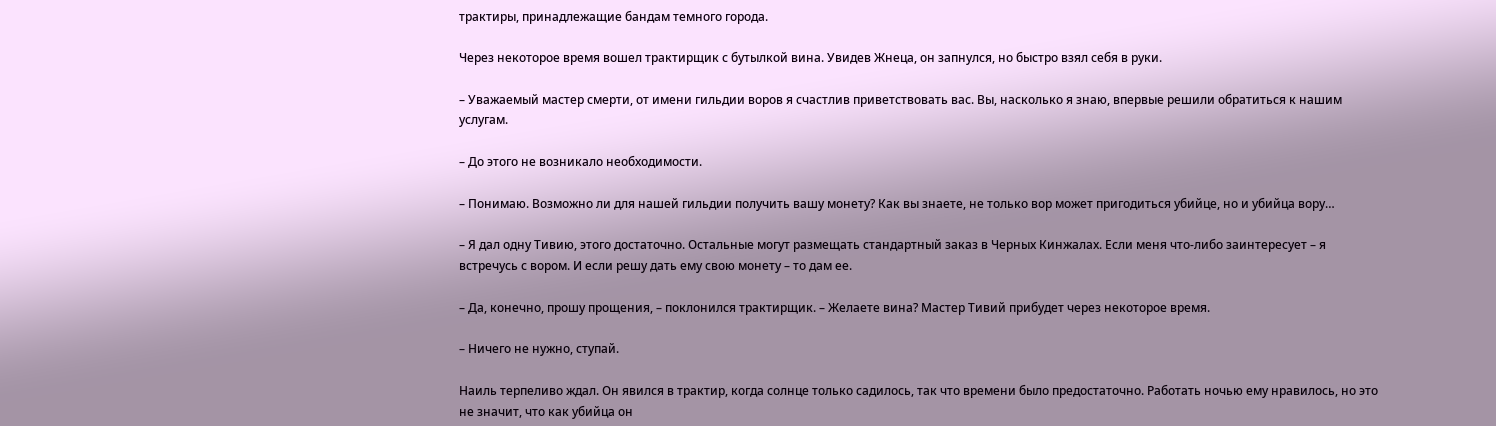трактиры, принадлежащие бандам темного города.

Через некоторое время вошел трактирщик с бутылкой вина. Увидев Жнеца, он запнулся, но быстро взял себя в руки.

– Уважаемый мастер смерти, от имени гильдии воров я счастлив приветствовать вас. Вы, насколько я знаю, впервые решили обратиться к нашим услугам.

– До этого не возникало необходимости.

– Понимаю. Возможно ли для нашей гильдии получить вашу монету? Как вы знаете, не только вор может пригодиться убийце, но и убийца вору…

– Я дал одну Тивию, этого достаточно. Остальные могут размещать стандартный заказ в Черных Кинжалах. Если меня что-либо заинтересует – я встречусь с вором. И если решу дать ему свою монету – то дам ее.

– Да, конечно, прошу прощения, – поклонился трактирщик. – Желаете вина? Мастер Тивий прибудет через некоторое время.

– Ничего не нужно, ступай.

Наиль терпеливо ждал. Он явился в трактир, когда солнце только садилось, так что времени было предостаточно. Работать ночью ему нравилось, но это не значит, что как убийца он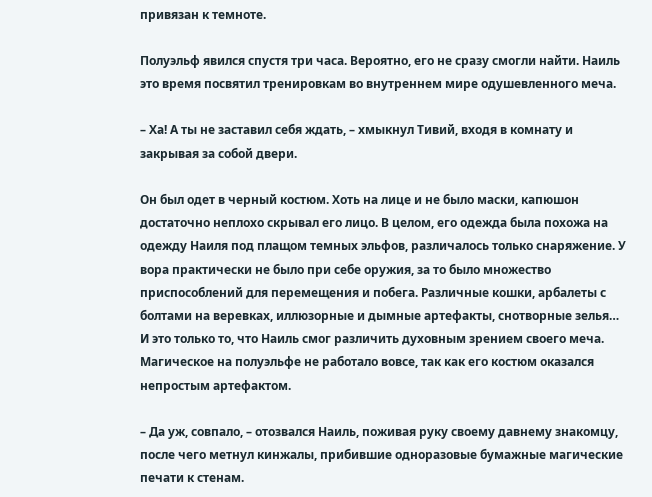привязан к темноте.

Полуэльф явился спустя три часа. Вероятно, его не сразу смогли найти. Наиль это время посвятил тренировкам во внутреннем мире одушевленного меча.

– Ха! А ты не заставил себя ждать, – хмыкнул Тивий, входя в комнату и закрывая за собой двери.

Он был одет в черный костюм. Хоть на лице и не было маски, капюшон достаточно неплохо скрывал его лицо. В целом, его одежда была похожа на одежду Наиля под плащом темных эльфов, различалось только снаряжение. У вора практически не было при себе оружия, за то было множество приспособлений для перемещения и побега. Различные кошки, арбалеты с болтами на веревках, иллюзорные и дымные артефакты, снотворные зелья… И это только то, что Наиль смог различить духовным зрением своего меча. Магическое на полуэльфе не работало вовсе, так как его костюм оказался непростым артефактом.

– Да уж, совпало, – отозвался Наиль, поживая руку своему давнему знакомцу, после чего метнул кинжалы, прибившие одноразовые бумажные магические печати к стенам.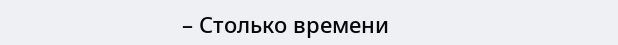– Столько времени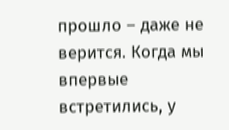прошло – даже не верится. Когда мы впервые встретились, у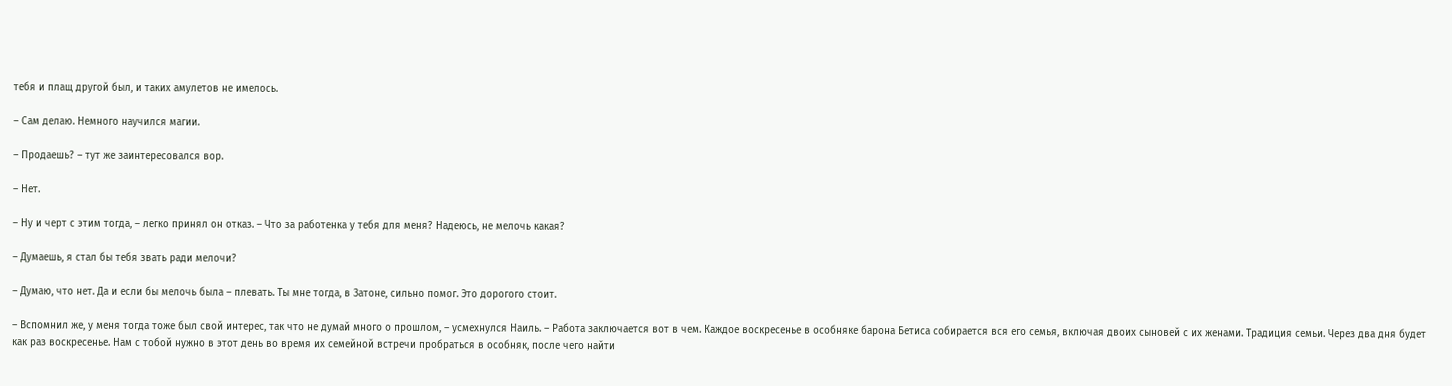тебя и плащ другой был, и таких амулетов не имелось.

– Сам делаю. Немного научился магии.

– Продаешь? – тут же заинтересовался вор.

– Нет.

– Ну и черт с этим тогда, – легко принял он отказ. – Что за работенка у тебя для меня? Надеюсь, не мелочь какая?

– Думаешь, я стал бы тебя звать ради мелочи?

– Думаю, что нет. Да и если бы мелочь была – плевать. Ты мне тогда, в Затоне, сильно помог. Это дорогого стоит.

– Вспомнил же, у меня тогда тоже был свой интерес, так что не думай много о прошлом, – усмехнулся Наиль. – Работа заключается вот в чем. Каждое воскресенье в особняке барона Бетиса собирается вся его семья, включая двоих сыновей с их женами. Традиция семьи. Через два дня будет как раз воскресенье. Нам с тобой нужно в этот день во время их семейной встречи пробраться в особняк, после чего найти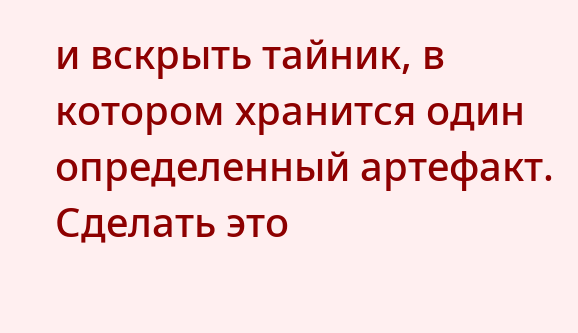и вскрыть тайник, в котором хранится один определенный артефакт. Сделать это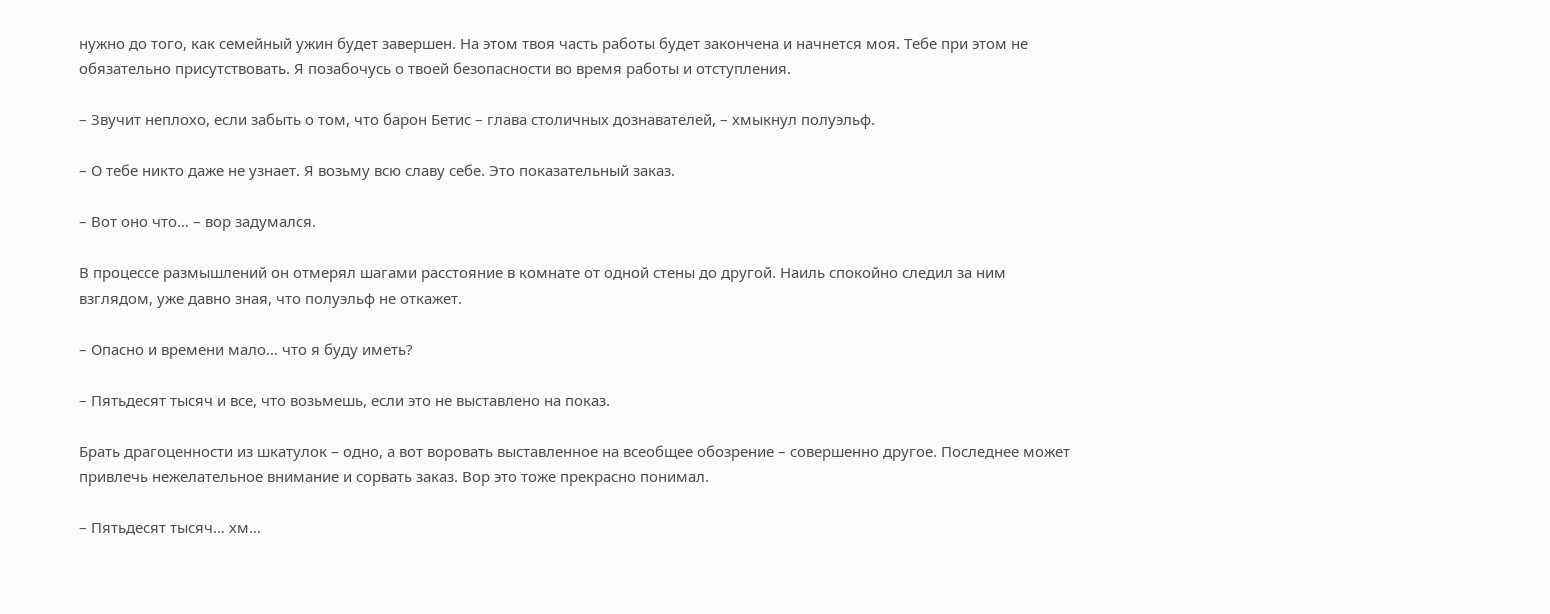нужно до того, как семейный ужин будет завершен. На этом твоя часть работы будет закончена и начнется моя. Тебе при этом не обязательно присутствовать. Я позабочусь о твоей безопасности во время работы и отступления.

– Звучит неплохо, если забыть о том, что барон Бетис – глава столичных дознавателей, – хмыкнул полуэльф.

– О тебе никто даже не узнает. Я возьму всю славу себе. Это показательный заказ.

– Вот оно что… – вор задумался.

В процессе размышлений он отмерял шагами расстояние в комнате от одной стены до другой. Наиль спокойно следил за ним взглядом, уже давно зная, что полуэльф не откажет.

– Опасно и времени мало… что я буду иметь?

– Пятьдесят тысяч и все, что возьмешь, если это не выставлено на показ.

Брать драгоценности из шкатулок – одно, а вот воровать выставленное на всеобщее обозрение – совершенно другое. Последнее может привлечь нежелательное внимание и сорвать заказ. Вор это тоже прекрасно понимал.

– Пятьдесят тысяч… хм…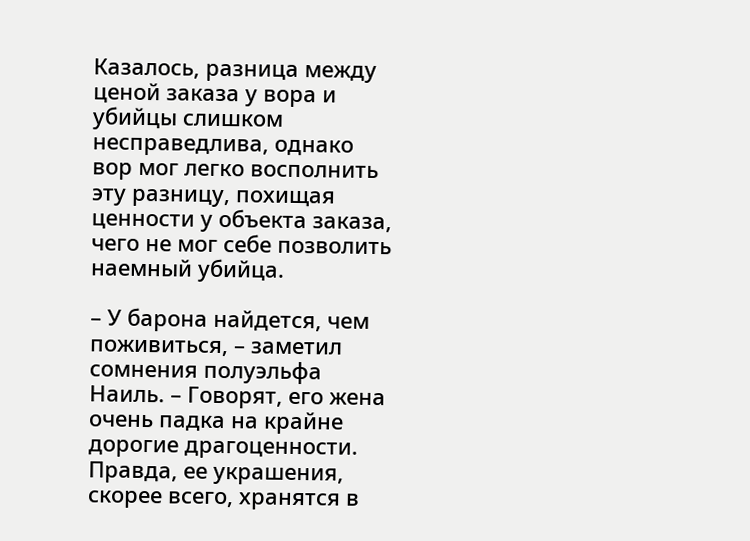Казалось, разница между ценой заказа у вора и убийцы слишком несправедлива, однако вор мог легко восполнить эту разницу, похищая ценности у объекта заказа, чего не мог себе позволить наемный убийца.

– У барона найдется, чем поживиться, – заметил сомнения полуэльфа Наиль. – Говорят, его жена очень падка на крайне дорогие драгоценности. Правда, ее украшения, скорее всего, хранятся в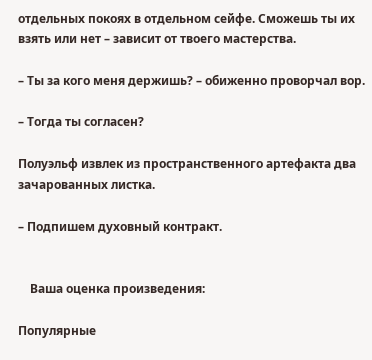отдельных покоях в отдельном сейфе. Сможешь ты их взять или нет – зависит от твоего мастерства.

– Ты за кого меня держишь? – обиженно проворчал вор.

– Тогда ты согласен?

Полуэльф извлек из пространственного артефакта два зачарованных листка.

– Подпишем духовный контракт.


    Ваша оценка произведения:

Популярные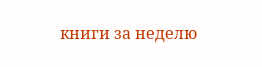книги за неделю